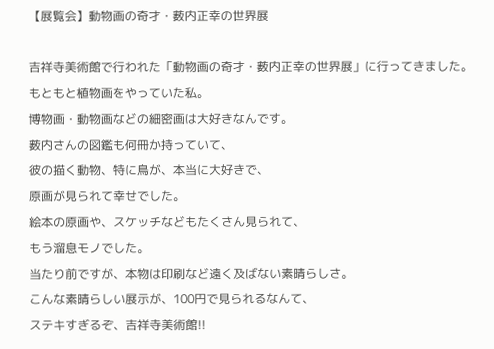【展覧会】動物画の奇才・薮内正幸の世界展

吉祥寺美術館で行われた「動物画の奇才・薮内正幸の世界展」に行ってきました。
もともと植物画をやっていた私。
博物画・動物画などの細密画は大好きなんです。
薮内さんの図鑑も何冊か持っていて、
彼の描く動物、特に鳥が、本当に大好きで、
原画が見られて幸せでした。
絵本の原画や、スケッチなどもたくさん見られて、
もう溜息モノでした。
当たり前ですが、本物は印刷など遠く及ばない素晴らしさ。
こんな素晴らしい展示が、100円で見られるなんて、
ステキすぎるぞ、吉祥寺美術館!!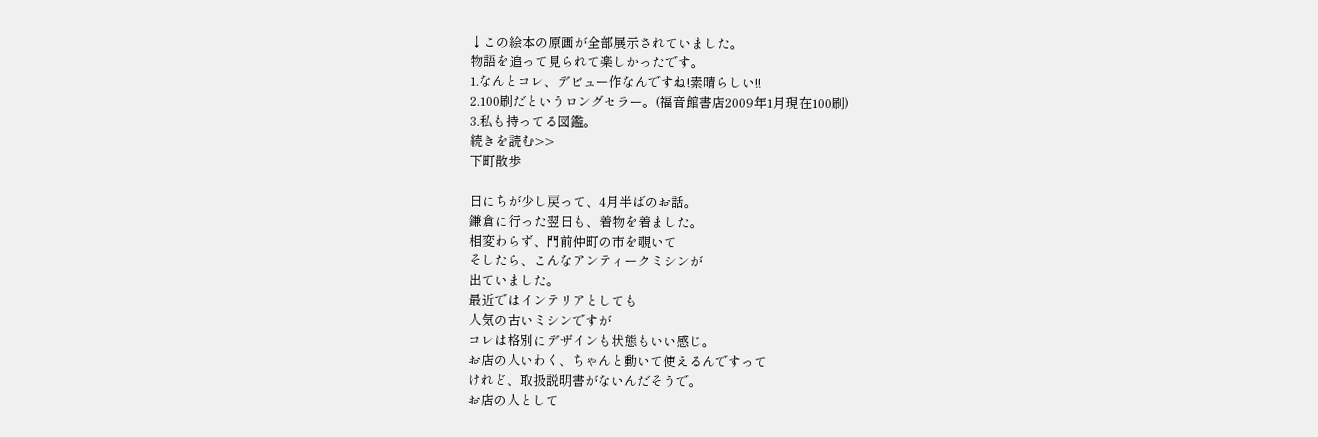↓この絵本の原画が全部展示されていました。
物語を追って見られて楽しかったです。
1.なんとコレ、デビュー作なんですね!素晴らしい!!
2.100刷だというロングセラー。(福音館書店2009年1月現在100刷)
3.私も持ってる図鑑。
続きを読む>>
下町散歩

日にちが少し戻って、4月半ばのお話。
鎌倉に行った翌日も、着物を着ました。
相変わらず、門前仲町の市を覗いて
そしたら、こんなアンティークミシンが
出ていました。
最近ではインテリアとしても
人気の古いミシンですが
コレは格別にデザインも状態もいい感じ。
お店の人いわく、ちゃんと動いて使えるんですって
けれど、取扱説明書がないんだそうで。
お店の人として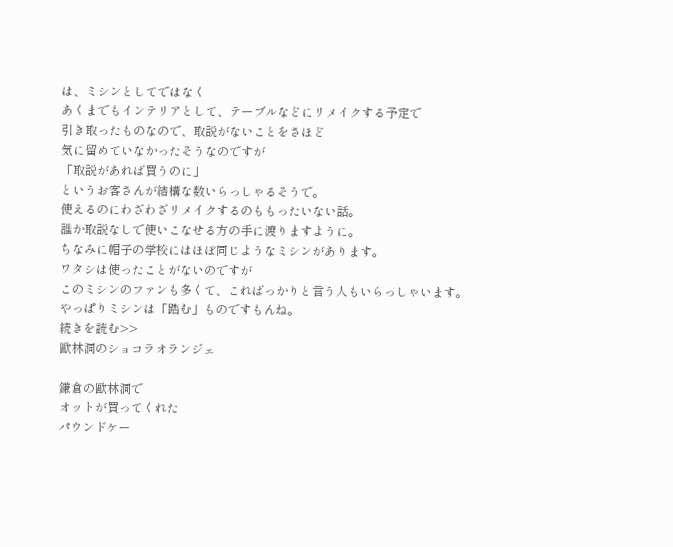は、ミシンとしてではなく
あくまでもインテリアとして、テーブルなどにリメイクする予定で
引き取ったものなので、取説がないことをさほど
気に留めていなかったそうなのですが
「取説があれば買うのに」
というお客さんが結構な数いらっしゃるそうで。
使えるのにわざわざリメイクするのももったいない話。
誰か取説なしで使いこなせる方の手に渡りますように。
ちなみに帽子の学校にはほぼ同じようなミシンがあります。
ワタシは使ったことがないのですが
このミシンのファンも多くて、こればっかりと言う人もいらっしゃいます。
やっぱりミシンは「踏む」ものですもんね。
続きを読む>>
歐林洞のショコラオランジェ

鎌倉の歐林洞で
オットが買ってくれた
パウンドケー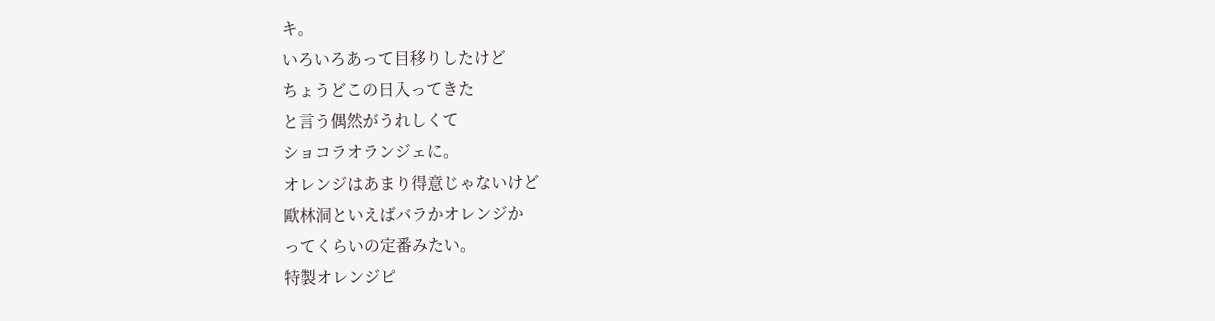キ。
いろいろあって目移りしたけど
ちょうどこの日入ってきた
と言う偶然がうれしくて
ショコラオランジェに。
オレンジはあまり得意じゃないけど
歐林洞といえばバラかオレンジか
ってくらいの定番みたい。
特製オレンジピ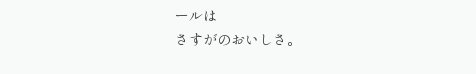ールは
さすがのおいしさ。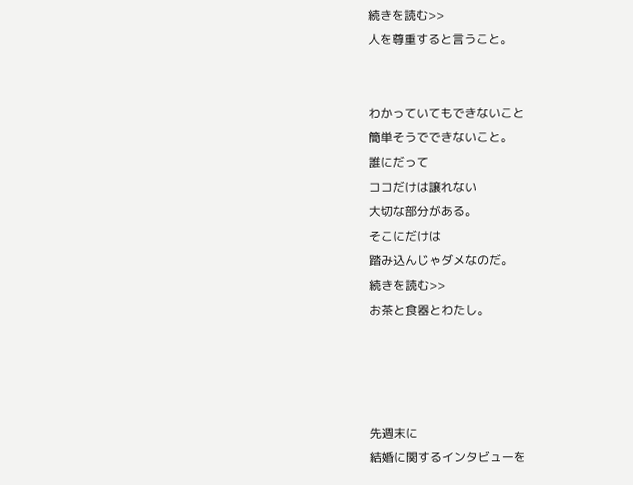続きを読む>>
人を尊重すると言うこと。


わかっていてもできないこと
簡単そうでできないこと。
誰にだって
ココだけは譲れない
大切な部分がある。
そこにだけは
踏み込んじゃダメなのだ。
続きを読む>>
お茶と食器とわたし。




先週末に
結婚に関するインタビューを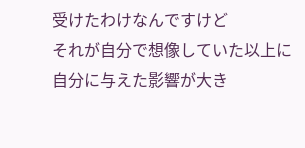受けたわけなんですけど
それが自分で想像していた以上に
自分に与えた影響が大き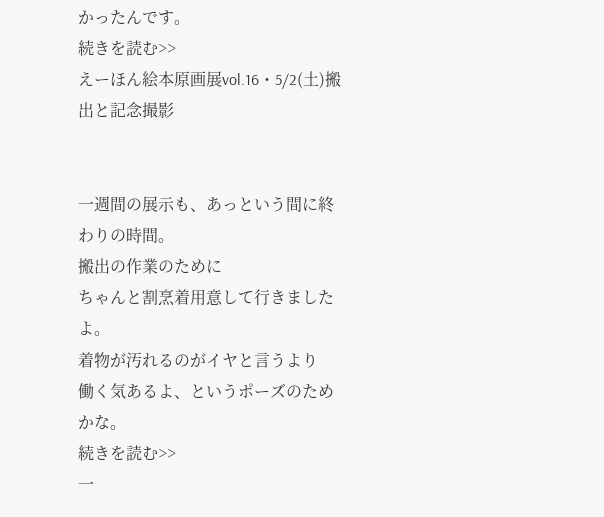かったんです。
続きを読む>>
えーほん絵本原画展vol.16・5/2(土)搬出と記念撮影


一週間の展示も、あっという間に終わりの時間。
搬出の作業のために
ちゃんと割烹着用意して行きましたよ。
着物が汚れるのがイヤと言うより
働く気あるよ、というポーズのためかな。
続きを読む>>
一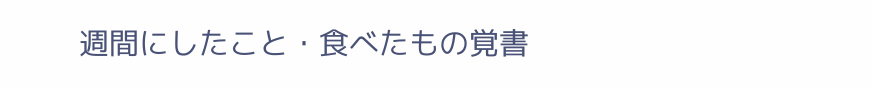週間にしたこと・食べたもの覚書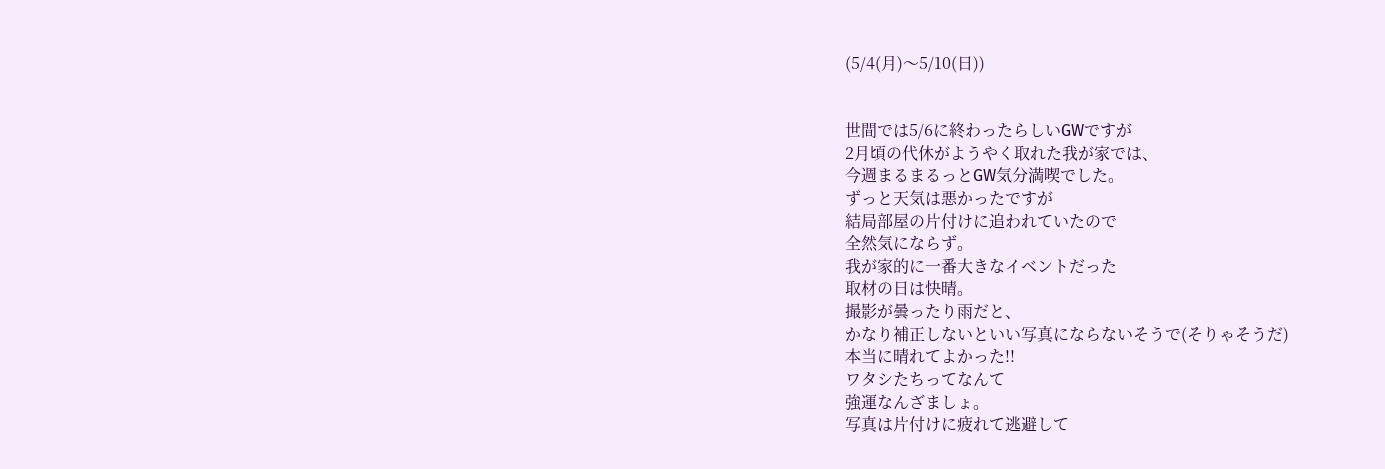(5/4(月)〜5/10(日))


世間では5/6に終わったらしいGWですが
2月頃の代休がようやく取れた我が家では、
今週まるまるっとGW気分満喫でした。
ずっと天気は悪かったですが
結局部屋の片付けに追われていたので
全然気にならず。
我が家的に一番大きなイベントだった
取材の日は快晴。
撮影が曇ったり雨だと、
かなり補正しないといい写真にならないそうで(そりゃそうだ)
本当に晴れてよかった!!
ワタシたちってなんて
強運なんざましょ。
写真は片付けに疲れて逃避して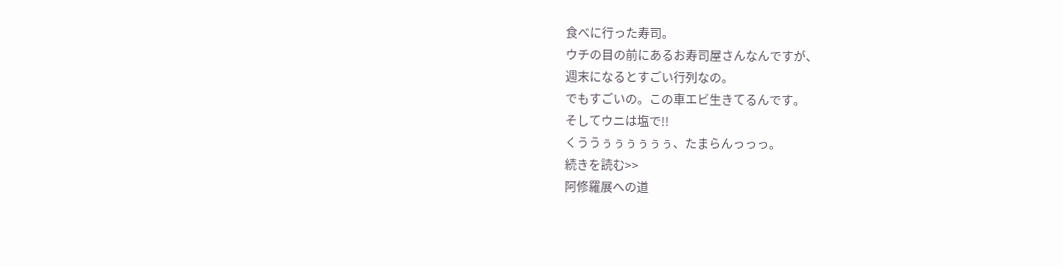食べに行った寿司。
ウチの目の前にあるお寿司屋さんなんですが、
週末になるとすごい行列なの。
でもすごいの。この車エビ生きてるんです。
そしてウニは塩で!!
くううぅぅぅぅぅぅ、たまらんっっっ。
続きを読む>>
阿修羅展への道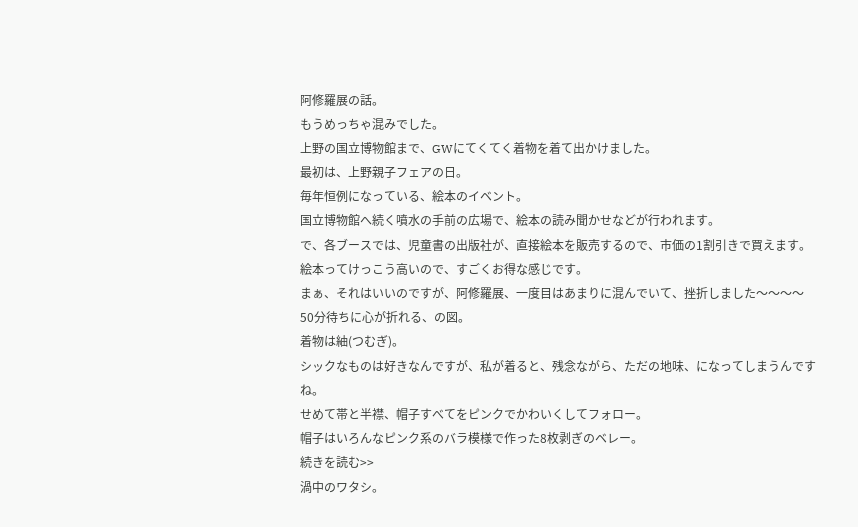阿修羅展の話。
もうめっちゃ混みでした。
上野の国立博物館まで、GWにてくてく着物を着て出かけました。
最初は、上野親子フェアの日。
毎年恒例になっている、絵本のイベント。
国立博物館へ続く噴水の手前の広場で、絵本の読み聞かせなどが行われます。
で、各ブースでは、児童書の出版社が、直接絵本を販売するので、市価の1割引きで買えます。
絵本ってけっこう高いので、すごくお得な感じです。
まぁ、それはいいのですが、阿修羅展、一度目はあまりに混んでいて、挫折しました〜〜〜〜
50分待ちに心が折れる、の図。
着物は紬(つむぎ)。
シックなものは好きなんですが、私が着ると、残念ながら、ただの地味、になってしまうんですね。
せめて帯と半襟、帽子すべてをピンクでかわいくしてフォロー。
帽子はいろんなピンク系のバラ模様で作った8枚剥ぎのベレー。
続きを読む>>
渦中のワタシ。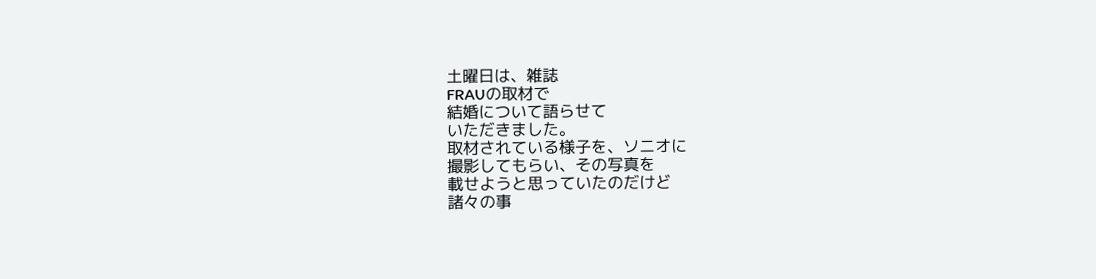土曜日は、雑誌
FRAUの取材で
結婚について語らせて
いただきました。
取材されている様子を、ソニオに
撮影してもらい、その写真を
載せようと思っていたのだけど
諸々の事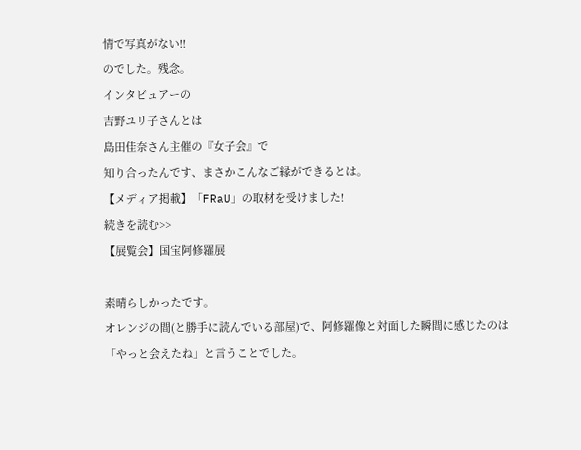情で写真がない!!
のでした。残念。
インタビュアーの
吉野ユリ子さんとは
島田佳奈さん主催の『女子会』で
知り合ったんです、まさかこんなご縁ができるとは。
【メディア掲載】「FRaU」の取材を受けました!
続きを読む>>
【展覧会】国宝阿修羅展

素晴らしかったです。
オレンジの間(と勝手に読んでいる部屋)で、阿修羅像と対面した瞬間に感じたのは「やっと会えたね」と言うことでした。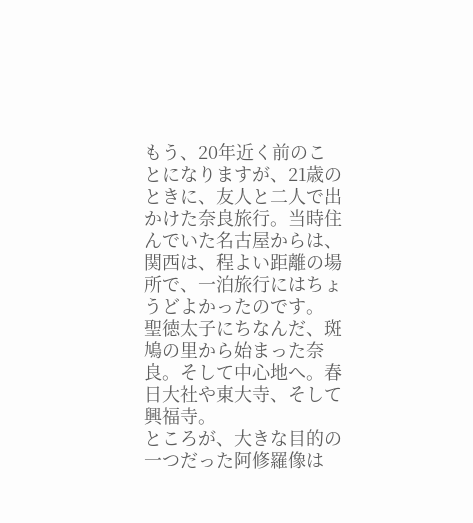もう、20年近く前のことになりますが、21歳のときに、友人と二人で出かけた奈良旅行。当時住んでいた名古屋からは、関西は、程よい距離の場所で、一泊旅行にはちょうどよかったのです。
聖徳太子にちなんだ、斑鳩の里から始まった奈良。そして中心地へ。春日大社や東大寺、そして興福寺。
ところが、大きな目的の一つだった阿修羅像は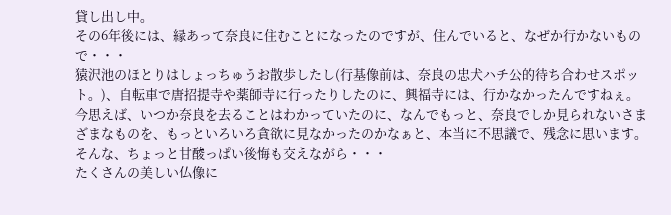貸し出し中。
その6年後には、縁あって奈良に住むことになったのですが、住んでいると、なぜか行かないもので・・・
猿沢池のほとりはしょっちゅうお散歩したし(行基像前は、奈良の忠犬ハチ公的待ち合わせスポット。)、自転車で唐招提寺や薬師寺に行ったりしたのに、興福寺には、行かなかったんですねぇ。
今思えば、いつか奈良を去ることはわかっていたのに、なんでもっと、奈良でしか見られないさまざまなものを、もっといろいろ貪欲に見なかったのかなぁと、本当に不思議で、残念に思います。
そんな、ちょっと甘酸っぱい後悔も交えながら・・・
たくさんの美しい仏像に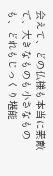会えて、どの仏様も本当に素敵で、大きなものも小さなものも、どれもじっくり堪能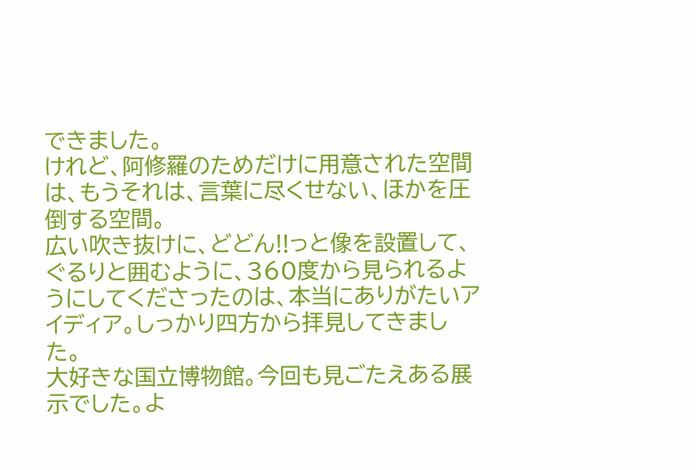できました。
けれど、阿修羅のためだけに用意された空間は、もうそれは、言葉に尽くせない、ほかを圧倒する空間。
広い吹き抜けに、どどん!!っと像を設置して、ぐるりと囲むように、360度から見られるようにしてくださったのは、本当にありがたいアイディア。しっかり四方から拝見してきました。
大好きな国立博物館。今回も見ごたえある展示でした。よ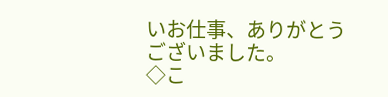いお仕事、ありがとうございました。
◇こ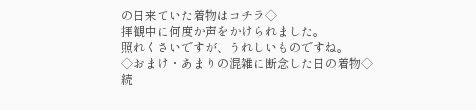の日来ていた着物はコチラ◇
拝観中に何度か声をかけられました。
照れくさいですが、うれしいものですね。
◇おまけ・あまりの混雑に断念した日の着物◇
続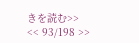きを読む>>
<< 93/198 >>